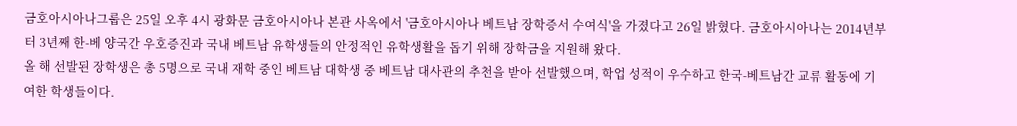금호아시아나그룹은 25일 오후 4시 광화문 금호아시아나 본관 사옥에서 '금호아시아나 베트남 장학증서 수여식'을 가졌다고 26일 밝혔다. 금호아시아나는 2014년부터 3년째 한-베 양국간 우호증진과 국내 베트남 유학생들의 안정적인 유학생활을 돕기 위해 장학금을 지원해 왔다.
올 해 선발된 장학생은 총 5명으로 국내 재학 중인 베트남 대학생 중 베트남 대사관의 추천을 받아 선발했으며, 학업 성적이 우수하고 한국-베트남간 교류 활동에 기여한 학생들이다.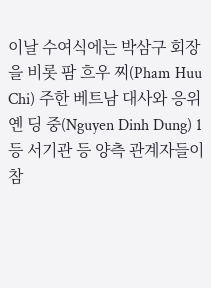이날 수여식에는 박삼구 회장을 비롯 팜 흐우 찌(Pham Huu Chi) 주한 베트남 대사와 응위옌 딩 중(Nguyen Dinh Dung) 1등 서기관 등 양측 관계자들이 참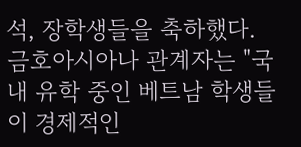석, 장학생들을 축하했다.
금호아시아나 관계자는 "국내 유학 중인 베트남 학생들이 경제적인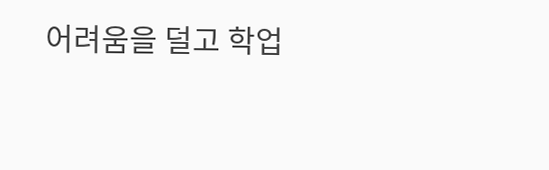어려움을 덜고 학업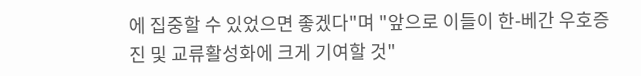에 집중할 수 있었으면 좋겠다"며 "앞으로 이들이 한-베간 우호증진 및 교류활성화에 크게 기여할 것"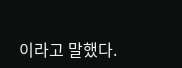이라고 말했다.